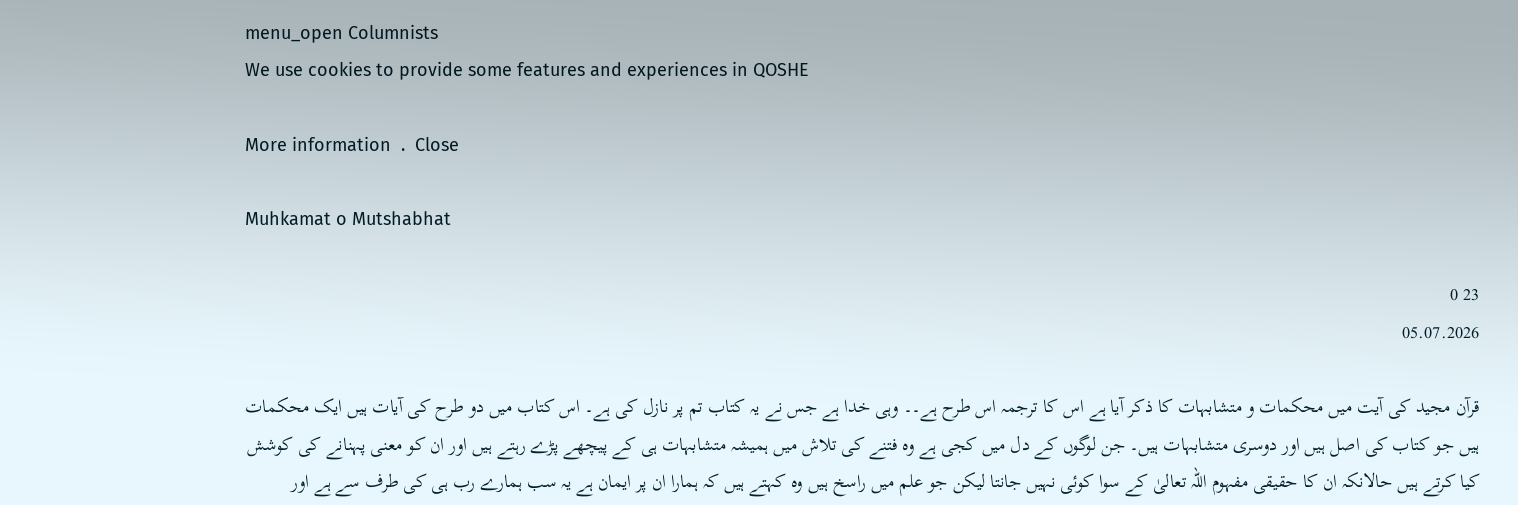menu_open Columnists
We use cookies to provide some features and experiences in QOSHE

More information  .  Close

Muhkamat o Mutshabhat

23 0
05.07.2026

قرآن مجید کی آیت میں محکمات و متشابہات کا ذکر آیا ہے اس کا ترجمہ اس طرح ہے۔۔ وہی خدا ہے جس نے یہ کتاب تم پر نازل کی ہے۔ اس کتاب میں دو طرح کی آیات ہیں ایک محکمات ہیں جو کتاب کی اصل ہیں اور دوسری متشابہات ہیں۔ جن لوگوں کے دل میں کجی ہے وہ فتنے کی تلاش میں ہمیشہ متشابہات ہی کے پیچھے پڑے رہتے ہیں اور ان کو معنی پہنانے کی کوشش کیا کرتے ہیں حالانکہ ان کا حقیقی مفہوم اللہ تعالیٰ کے سوا کوئی نہیں جانتا لیکن جو علم میں راسخ ہیں وہ کہتے ہیں کہ ہمارا ان پر ایمان ہے یہ سب ہمارے رب ہی کی طرف سے ہے اور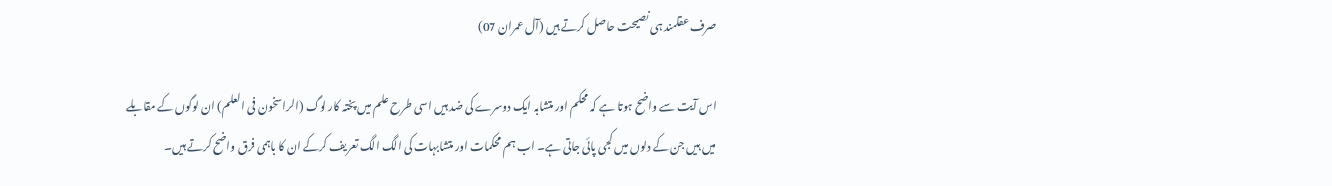صرف عقلمند ہی نصیحت حاصل کرتے ہیں (آل عمران 07)

اس آیت سے واضح ہوتا ہے کہ محکم اور متشابہ ایک دوسرے کی ضد ہیں اسی طرح علم میں پختہ کار لوگ (الراسخون فی العلم) ان لوگوں کے مقابلے میں ہیں جن کے دلوں میں کجی پائی جاتی ہے۔ اب ہم محکمات اور متشابہات کی الگ الگ تعریف کرکے ان کا باہمی فرق واضح کرتے ہیں۔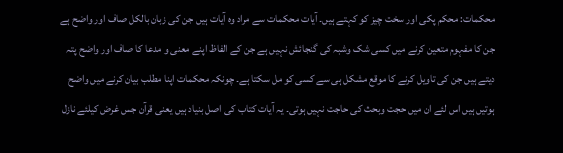محکمات: محکم پکی اور سخت چیز کو کہتے ہیں۔ آیات محکمات سے مراد وہ آیات ہیں جن کی زبان بالکل صاف اور واضح ہے جن کا مفہوم متعین کرنے میں کسی شک وشبہ کی گنجائش نہیں ہے جن کے الفاظ اپنے معنی و مدعا کا صاف اور واضح پتہ دیتے ہیں جن کی تاویل کرنے کا موقع مشکل ہی سے کسی کو مل سکتا ہے۔ چونکہ محکمات اپنا مطلب بیان کرنے میں واضح ہوتیں ہیں اس لئے ان میں حجت وبحث کی حاجت نہیں ہوتی۔ یہ آیات کتاب کی اصل بنیاد ہیں یعنی قرآن جس غرض کیلئے نازل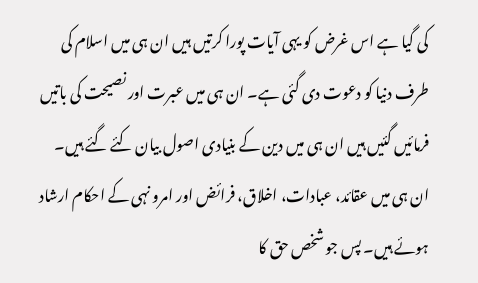کی گیا ہے اس غرض کو یہی آیات پورا کرتیں ہیں ان ہی میں اسلام کی طرف دنیا کو دعوت دی گئی ہے۔ ان ہی میں عبرت اور نصیحت کی باتیں فرمائیں گئیں ہیں ان ہی میں دین کے بنیادی اصول بیان کئے گئے ہیں۔ ان ہی میں عقائد، عبادات، اخلاق، فرائض اور امرو نہی کے احکام ارشاد ہوئے ہیں۔ پس جو شخص حق کا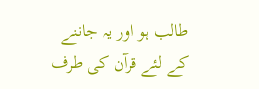طالب ہو اور یہ جاننے کے لئے قرآن کی طرف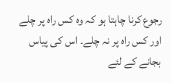رجوع کرنا چاہتا ہو کہ وہ کس راہ پر چلے اور کس راہ پر نہ چلے۔ اس کی پیاس بجانے کے لئے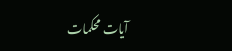آیات محکمات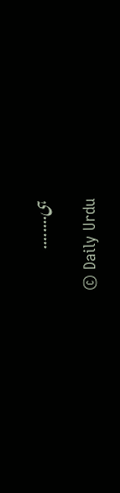ہی........

© Daily Urdu